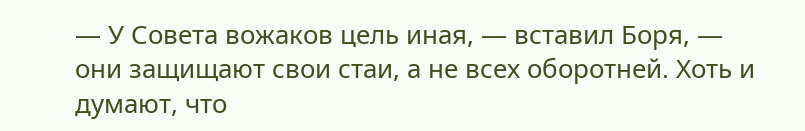— У Совета вожаков цель иная, — вставил Боря, — они защищают свои стаи, а не всех оборотней. Хоть и думают, что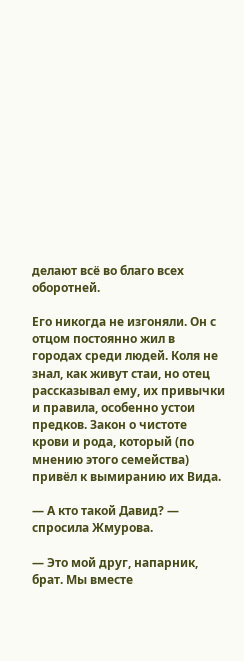делают всё во благо всех оборотней.

Его никогда не изгоняли. Он с отцом постоянно жил в городах среди людей. Коля не знал, как живут стаи, но отец рассказывал ему, их привычки и правила, особенно устои предков. Закон о чистоте крови и рода, который (по мнению этого семейства) привёл к вымиранию их Вида.

— А кто такой Давид? — спросила Жмурова.

— Это мой друг, напарник, брат. Мы вместе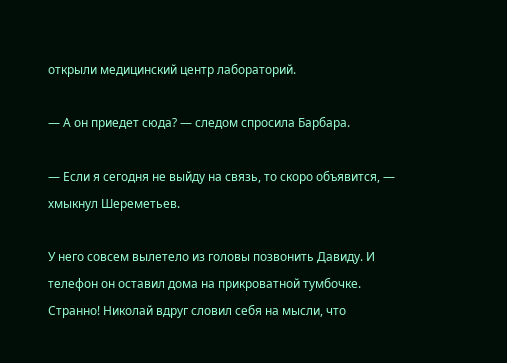открыли медицинский центр лабораторий.

— А он приедет сюда? — следом спросила Барбара.

— Если я сегодня не выйду на связь, то скоро объявится, — хмыкнул Шереметьев.

У него совсем вылетело из головы позвонить Давиду. И телефон он оставил дома на прикроватной тумбочке. Странно! Николай вдруг словил себя на мысли, что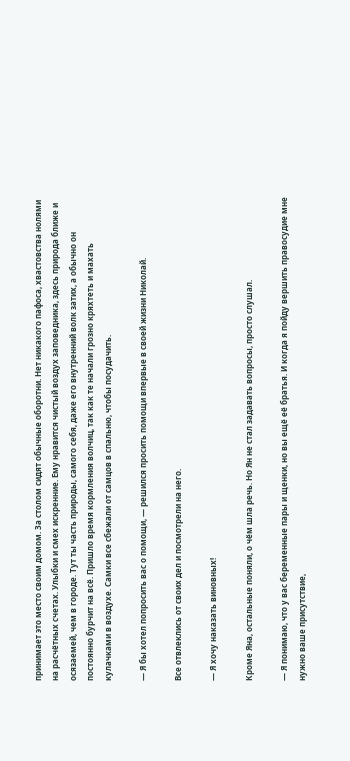принимает это место своим домом. За столом сидят обычные оборотни. Нет никакого пафоса, хвастовства нолями на расчётных счетах. Улыбки и смех искренние. Ему нравится чистый воздух заповедника, здесь природа ближе и осязаемей, чем в городе. Тут ты часть природы, самого себя, даже его внутренний волк затих, а обычно он постоянно бурчит на всё. Пришло время кормления волчиц, так как те начали грозно кряхтеть и махать кулачками в воздухе. Самки все сбежали от самцов в спальню, чтобы посудачить.

— Я бы хотел попросить вас о помощи, — решился просить помощи впервые в своей жизни Николай.

Все отвлеклись от своих дел и посмотрели на него.

— Я хочу наказать виновных!

Кроме Яна, остальные поняли, о чём шла речь. Но Ян не стал задавать вопросы, просто слушал.

— Я понимаю, что у вас беременные пары и щенки, но вы ещё её братья. И когда я пойду вершить правосудие мне нужно ваше присутствие,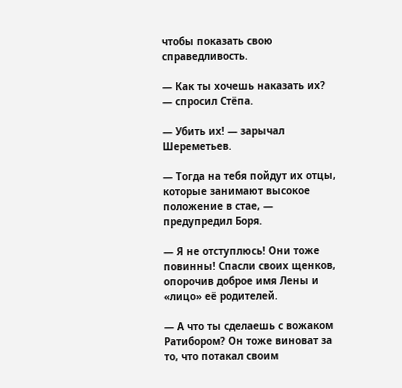чтобы показать свою справедливость.

— Как ты хочешь наказать их? — спросил Стёпа.

— Убить их! — зарычал Шереметьев.

— Тогда на тебя пойдут их отцы, которые занимают высокое положение в стае, — предупредил Боря.

— Я не отступлюсь! Они тоже повинны! Спасли своих щенков, опорочив доброе имя Лены и «лицо» её родителей.

— А что ты сделаешь с вожаком Ратибором? Он тоже виноват за то, что потакал своим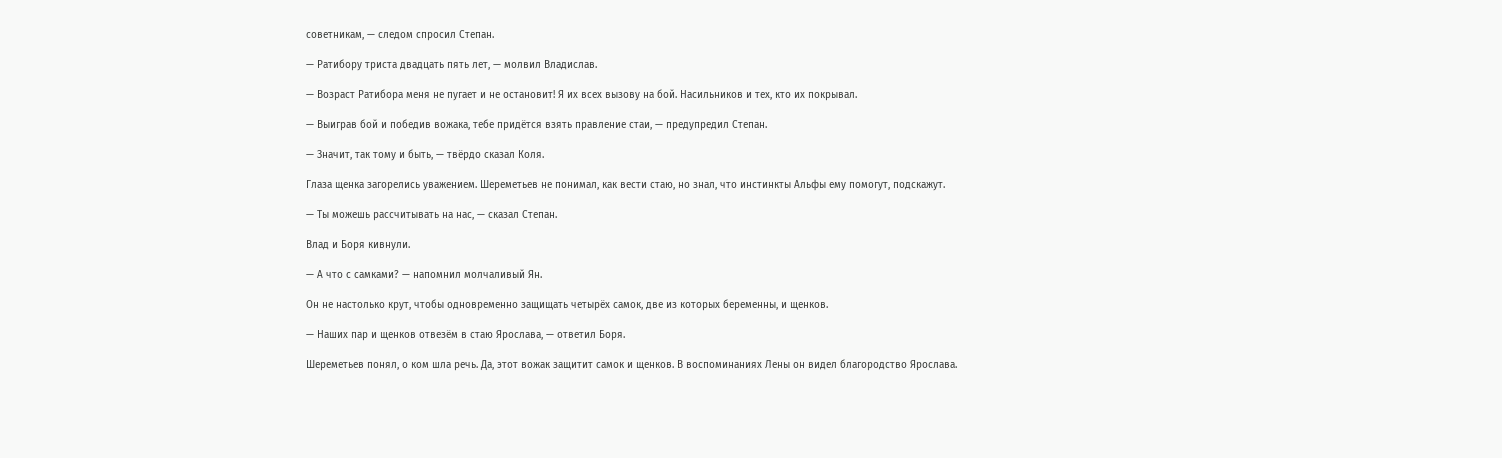советникам, — следом спросил Степан.

— Ратибору триста двадцать пять лет, — молвил Владислав.

— Возраст Ратибора меня не пугает и не остановит! Я их всех вызову на бой. Насильников и тех, кто их покрывал.

— Выиграв бой и победив вожака, тебе придётся взять правление стаи, — предупредил Степан.

— Значит, так тому и быть, — твёрдо сказал Коля.

Глаза щенка загорелись уважением. Шереметьев не понимал, как вести стаю, но знал, что инстинкты Альфы ему помогут, подскажут.

— Ты можешь рассчитывать на нас, — сказал Степан.

Влад и Боря кивнули.

— А что с самками? — напомнил молчаливый Ян.

Он не настолько крут, чтобы одновременно защищать четырёх самок, две из которых беременны, и щенков.

— Наших пар и щенков отвезём в стаю Ярослава, — ответил Боря.

Шереметьев понял, о ком шла речь. Да, этот вожак защитит самок и щенков. В воспоминаниях Лены он видел благородство Ярослава.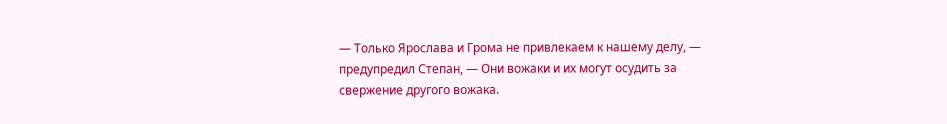— Только Ярослава и Грома не привлекаем к нашему делу, — предупредил Степан, — Они вожаки и их могут осудить за свержение другого вожака.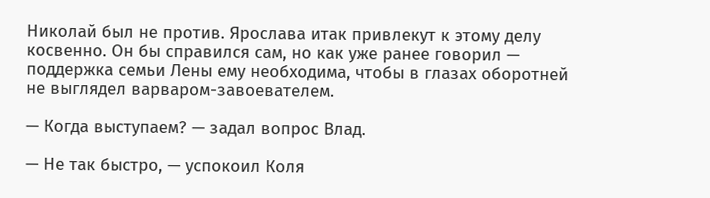Николай был не против. Ярослава итак привлекут к этому делу косвенно. Он бы справился сам, но как уже ранее говорил — поддержка семьи Лены ему необходима, чтобы в глазах оборотней не выглядел варваром-завоевателем.

— Когда выступаем? — задал вопрос Влад.

— Не так быстро, — успокоил Коля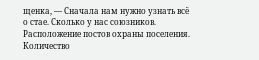щенка, — Сначала нам нужно узнать всё о стае. Сколько у нас союзников. Расположение постов охраны поселения. Количество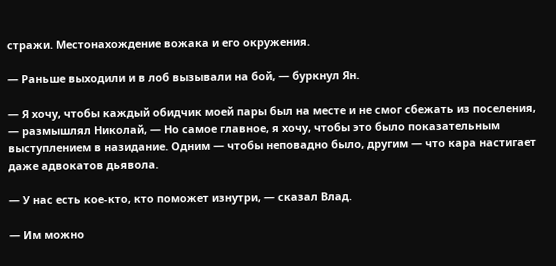стражи. Местонахождение вожака и его окружения.

— Раньше выходили и в лоб вызывали на бой, — буркнул Ян.

— Я хочу, чтобы каждый обидчик моей пары был на месте и не смог сбежать из поселения, — размышлял Николай, — Но самое главное, я хочу, чтобы это было показательным выступлением в назидание. Одним — чтобы неповадно было, другим — что кара настигает даже адвокатов дьявола.

— У нас есть кое-кто, кто поможет изнутри, — сказал Влад.

— Им можно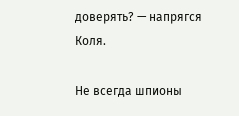доверять? — напрягся Коля.

Не всегда шпионы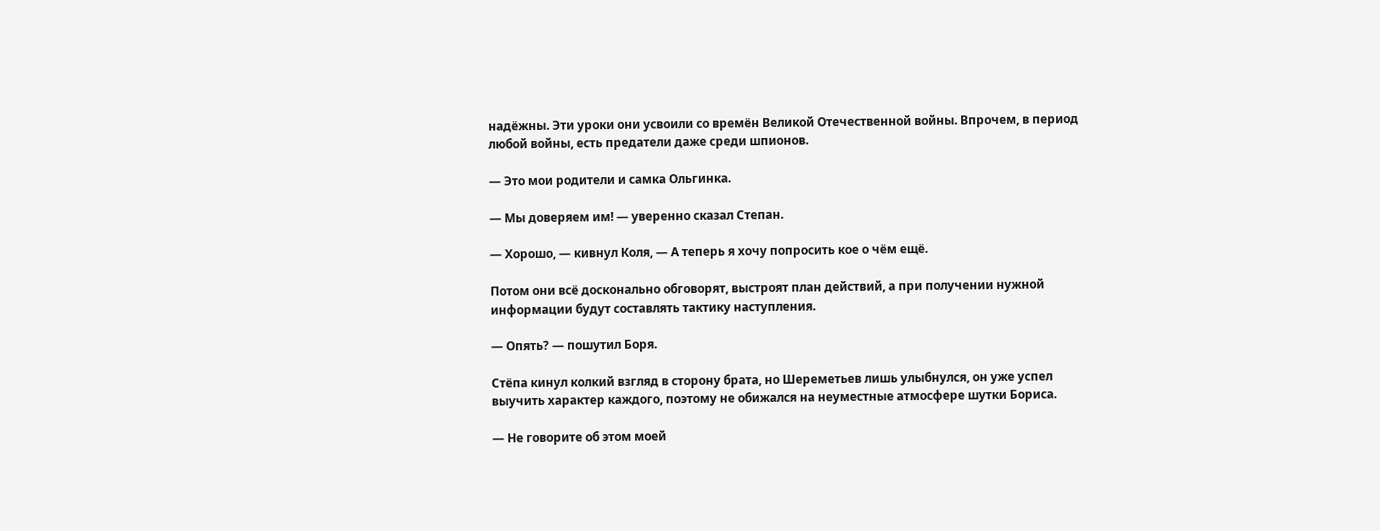надёжны. Эти уроки они усвоили со времён Великой Отечественной войны. Впрочем, в период любой войны, есть предатели даже среди шпионов.

— Это мои родители и самка Ольгинка.

— Мы доверяем им! — уверенно сказал Степан.

— Хорошо, — кивнул Коля, — А теперь я хочу попросить кое о чём ещё.

Потом они всё досконально обговорят, выстроят план действий, а при получении нужной информации будут составлять тактику наступления.

— Опять? — пошутил Боря.

Стёпа кинул колкий взгляд в сторону брата, но Шереметьев лишь улыбнулся, он уже успел выучить характер каждого, поэтому не обижался на неуместные атмосфере шутки Бориса.

— Не говорите об этом моей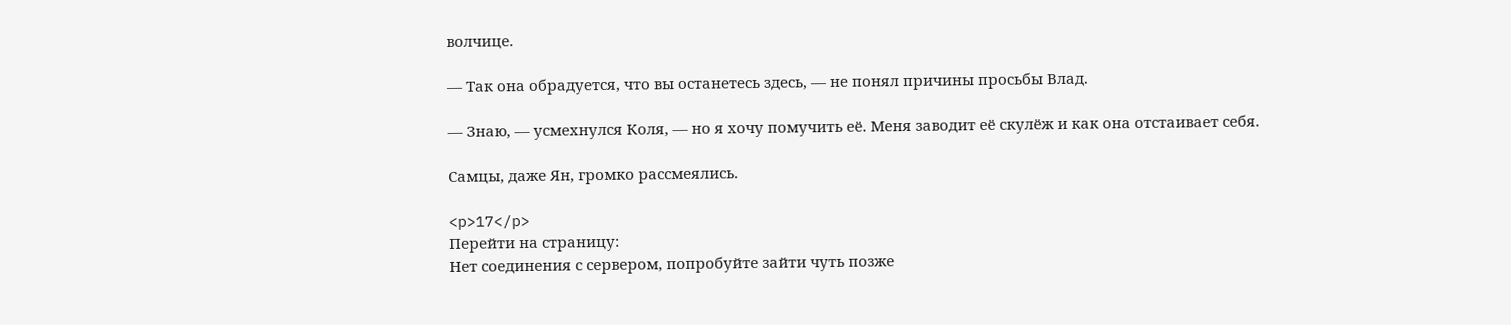волчице.

— Так она обрадуется, что вы останетесь здесь, — не понял причины просьбы Влад.

— Знаю, — усмехнулся Коля, — но я хочу помучить её. Меня заводит её скулёж и как она отстаивает себя.

Самцы, даже Ян, громко рассмеялись.

<p>17</p>
Перейти на страницу:
Нет соединения с сервером, попробуйте зайти чуть позже